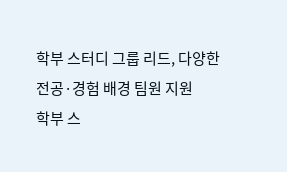학부 스터디 그룹 리드, 다양한 전공·경험 배경 팀원 지원
학부 스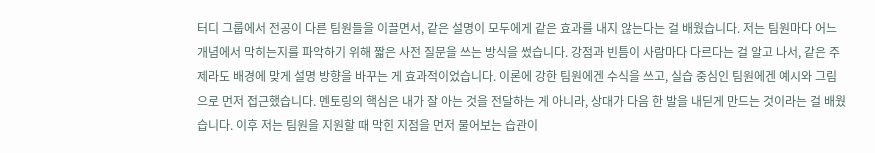터디 그룹에서 전공이 다른 팀원들을 이끌면서, 같은 설명이 모두에게 같은 효과를 내지 않는다는 걸 배웠습니다. 저는 팀원마다 어느 개념에서 막히는지를 파악하기 위해 짧은 사전 질문을 쓰는 방식을 썼습니다. 강점과 빈틈이 사람마다 다르다는 걸 알고 나서, 같은 주제라도 배경에 맞게 설명 방향을 바꾸는 게 효과적이었습니다. 이론에 강한 팀원에겐 수식을 쓰고, 실습 중심인 팀원에겐 예시와 그림으로 먼저 접근했습니다. 멘토링의 핵심은 내가 잘 아는 것을 전달하는 게 아니라, 상대가 다음 한 발을 내딛게 만드는 것이라는 걸 배웠습니다. 이후 저는 팀원을 지원할 때 막힌 지점을 먼저 물어보는 습관이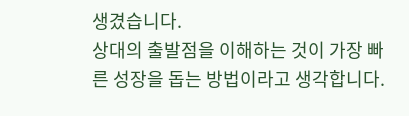생겼습니다.
상대의 출발점을 이해하는 것이 가장 빠른 성장을 돕는 방법이라고 생각합니다.